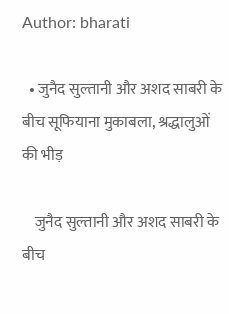Author: bharati

  • जुनैद सुल्तानी और अशद साबरी के बीच सूफियाना मुकाबला, श्रद्धालुओं की भीड़

    जुनैद सुल्तानी और अशद साबरी के बीच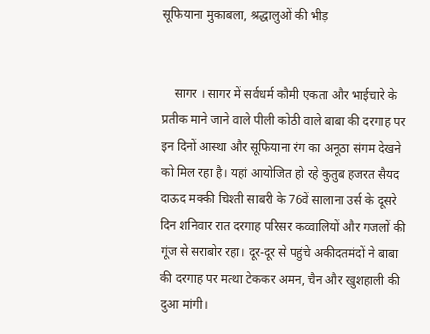सूफियाना मुकाबला, श्रद्धालुओं की भीड़


    सागर । सागर में सर्वधर्म कौमी एकता और भाईचारे के प्रतीक माने जाने वाले पीली कोठी वाले बाबा की दरगाह पर इन दिनों आस्था और सूफियाना रंग का अनूठा संगम देखने को मिल रहा है। यहां आयोजित हो रहे कुतुब हजरत सैयद दाऊद मक्की चिश्ती साबरी के 76वें सालाना उर्स के दूसरे दिन शनिवार रात दरगाह परिसर कव्वालियों और गजलों की गूंज से सराबोर रहा। दूर-दूर से पहुंचे अकीदतमंदों ने बाबा की दरगाह पर मत्था टेककर अमन, चैन और खुशहाली की दुआ मांगी।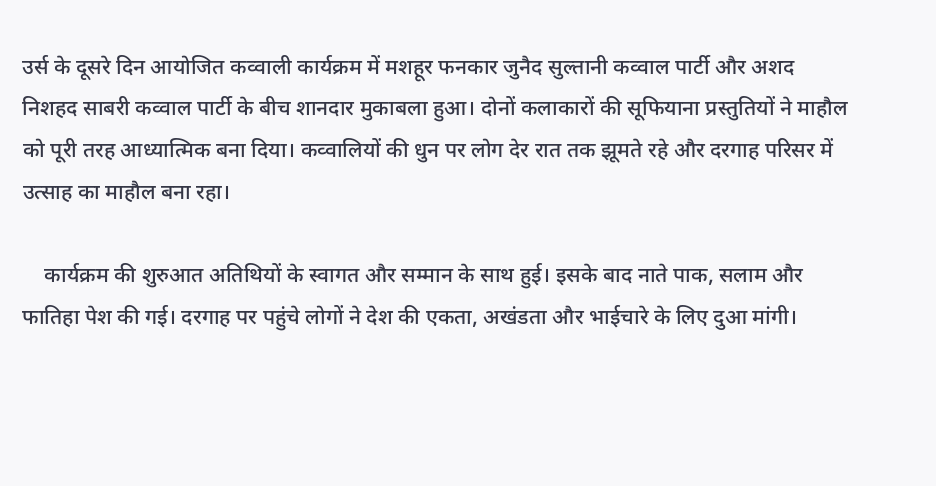उर्स के दूसरे दिन आयोजित कव्वाली कार्यक्रम में मशहूर फनकार जुनैद सुल्तानी कव्वाल पार्टी और अशद निशहद साबरी कव्वाल पार्टी के बीच शानदार मुकाबला हुआ। दोनों कलाकारों की सूफियाना प्रस्तुतियों ने माहौल को पूरी तरह आध्यात्मिक बना दिया। कव्वालियों की धुन पर लोग देर रात तक झूमते रहे और दरगाह परिसर में उत्साह का माहौल बना रहा।

    कार्यक्रम की शुरुआत अतिथियों के स्वागत और सम्मान के साथ हुई। इसके बाद नाते पाक, सलाम और फातिहा पेश की गई। दरगाह पर पहुंचे लोगों ने देश की एकता, अखंडता और भाईचारे के लिए दुआ मांगी।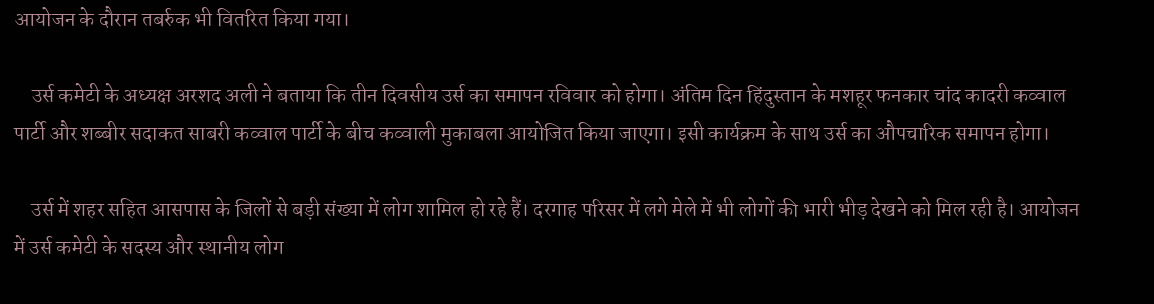आयोजन के दौरान तबर्रुक भी वितरित किया गया।

    उर्स कमेटी के अध्यक्ष अरशद अली ने बताया कि तीन दिवसीय उर्स का समापन रविवार को होगा। अंतिम दिन हिंदुस्तान के मशहूर फनकार चांद कादरी कव्वाल पार्टी और शब्बीर सदाकत साबरी कव्वाल पार्टी के बीच कव्वाली मुकाबला आयोजित किया जाएगा। इसी कार्यक्रम के साथ उर्स का औपचारिक समापन होगा।

    उर्स में शहर सहित आसपास के जिलों से बड़ी संख्या में लोग शामिल हो रहे हैं। दरगाह परिसर में लगे मेले में भी लोगों की भारी भीड़ देखने को मिल रही है। आयोजन में उर्स कमेटी के सदस्य और स्थानीय लोग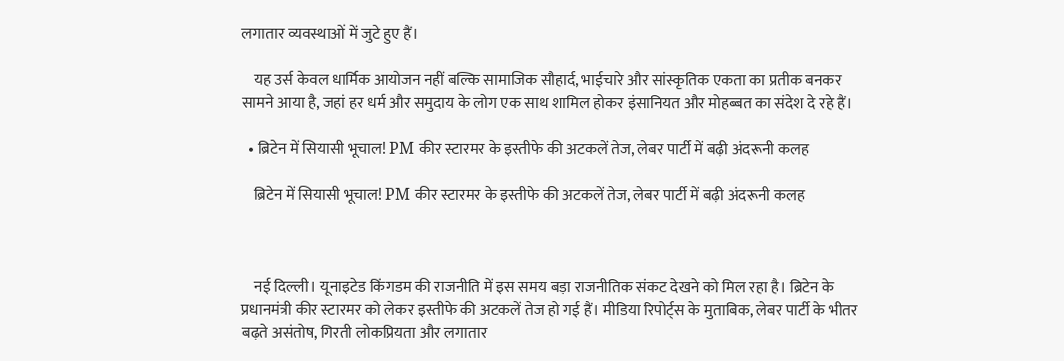लगातार व्यवस्थाओं में जुटे हुए हैं।

    यह उर्स केवल धार्मिक आयोजन नहीं बल्कि सामाजिक सौहार्द, भाईचारे और सांस्कृतिक एकता का प्रतीक बनकर सामने आया है, जहां हर धर्म और समुदाय के लोग एक साथ शामिल होकर इंसानियत और मोहब्बत का संदेश दे रहे हैं।

  • ब्रिटेन में सियासी भूचाल! PM कीर स्टारमर के इस्तीफे की अटकलें तेज, लेबर पार्टी में बढ़ी अंदरूनी कलह

    ब्रिटेन में सियासी भूचाल! PM कीर स्टारमर के इस्तीफे की अटकलें तेज, लेबर पार्टी में बढ़ी अंदरूनी कलह



    नई दिल्ली। यूनाइटेड किंगडम की राजनीति में इस समय बड़ा राजनीतिक संकट देखने को मिल रहा है। ब्रिटेन के प्रधानमंत्री कीर स्टारमर को लेकर इस्तीफे की अटकलें तेज हो गई हैं। मीडिया रिपोर्ट्स के मुताबिक, लेबर पार्टी के भीतर बढ़ते असंतोष, गिरती लोकप्रियता और लगातार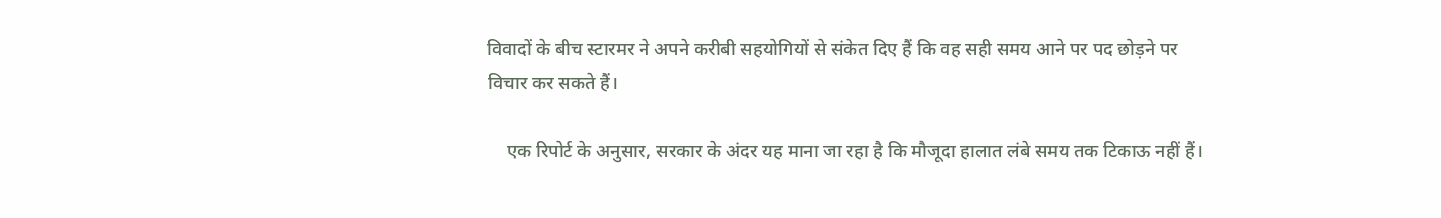विवादों के बीच स्टारमर ने अपने करीबी सहयोगियों से संकेत दिए हैं कि वह सही समय आने पर पद छोड़ने पर विचार कर सकते हैं।

    एक रिपोर्ट के अनुसार, सरकार के अंदर यह माना जा रहा है कि मौजूदा हालात लंबे समय तक टिकाऊ नहीं हैं।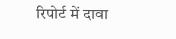रिपोर्ट में दावा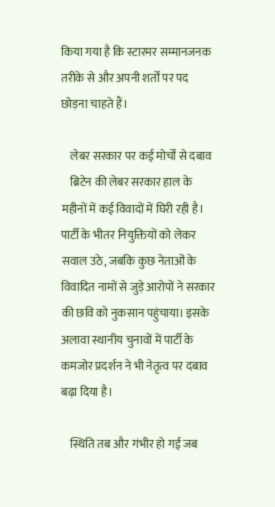किया गया है कि स्टारमर सम्मानजनक तरीके से और अपनी शर्तों पर पद छोड़ना चाहते हैं।

    लेबर सरकार पर कई मोर्चों से दबाव
    ब्रिटेन की लेबर सरकार हाल के महीनों में कई विवादों में घिरी रही है। पार्टी के भीतर नियुक्तियों को लेकर सवाल उठे, जबकि कुछ नेताओं के विवादित नामों से जुड़े आरोपों ने सरकार की छवि को नुकसान पहुंचाया। इसके अलावा स्थानीय चुनावों में पार्टी के कमजोर प्रदर्शन ने भी नेतृत्व पर दबाव बढ़ा दिया है।

    स्थिति तब और गंभीर हो गई जब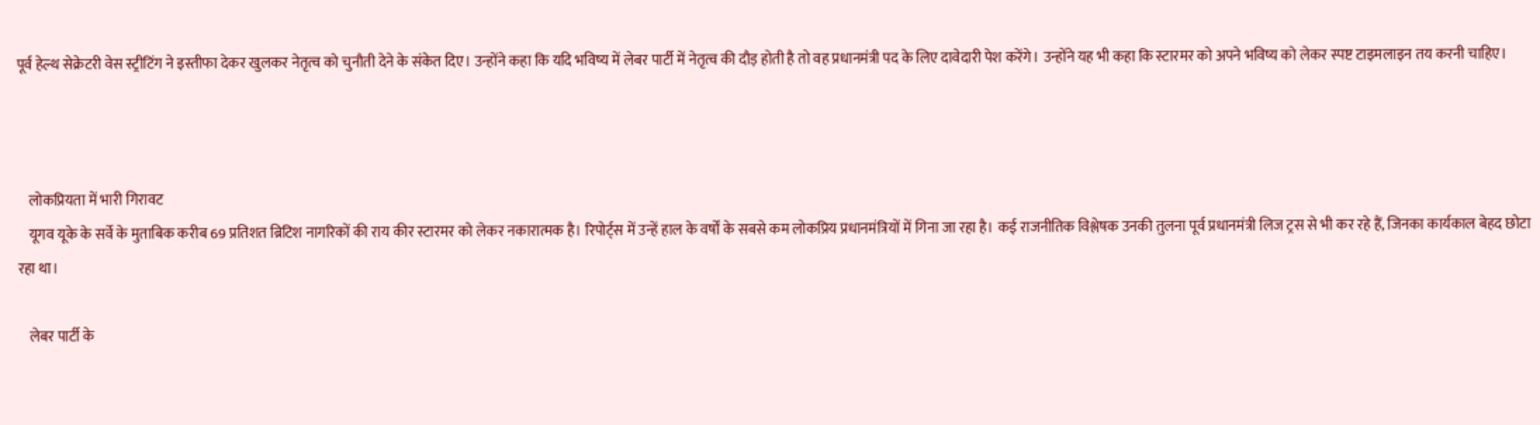पूर्व हेल्थ सेक्रेटरी वेस स्ट्रीटिंग ने इस्तीफा देकर खुलकर नेतृत्व को चुनौती देने के संकेत दिए। उन्होंने कहा कि यदि भविष्य में लेबर पार्टी में नेतृत्व की दौड़ होती है तो वह प्रधानमंत्री पद के लिए दावेदारी पेश करेंगे। उन्होंने यह भी कहा कि स्टारमर को अपने भविष्य को लेकर स्पष्ट टाइमलाइन तय करनी चाहिए।



    लोकप्रियता में भारी गिरावट
    यूगव यूके के सर्वे के मुताबिक करीब 69 प्रतिशत ब्रिटिश नागरिकों की राय कीर स्टारमर को लेकर नकारात्मक है। रिपोर्ट्स में उन्हें हाल के वर्षों के सबसे कम लोकप्रिय प्रधानमंत्रियों में गिना जा रहा है। कई राजनीतिक विश्लेषक उनकी तुलना पूर्व प्रधानमंत्री लिज ट्रस से भी कर रहे हैं, जिनका कार्यकाल बेहद छोटा रहा था।

    लेबर पार्टी के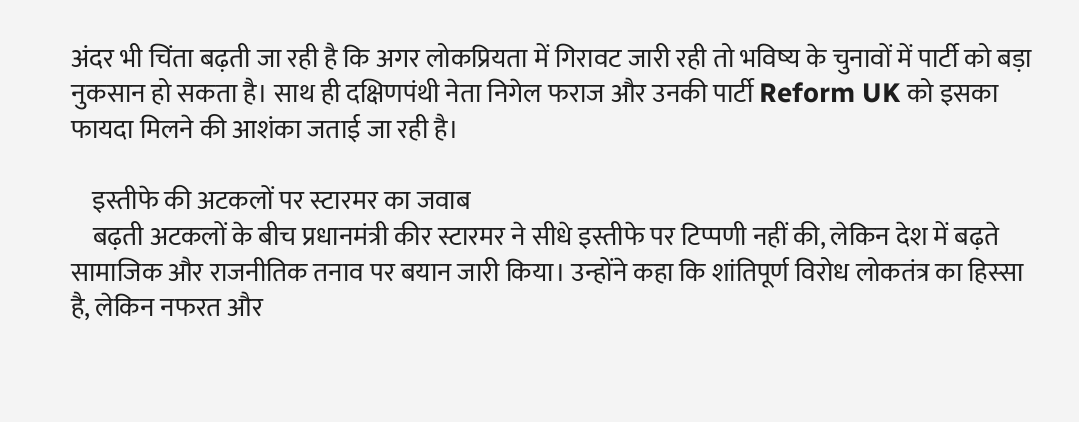अंदर भी चिंता बढ़ती जा रही है कि अगर लोकप्रियता में गिरावट जारी रही तो भविष्य के चुनावों में पार्टी को बड़ा नुकसान हो सकता है। साथ ही दक्षिणपंथी नेता निगेल फराज और उनकी पार्टी Reform UK को इसका फायदा मिलने की आशंका जताई जा रही है।

    इस्तीफे की अटकलों पर स्टारमर का जवाब
    बढ़ती अटकलों के बीच प्रधानमंत्री कीर स्टारमर ने सीधे इस्तीफे पर टिप्पणी नहीं की, लेकिन देश में बढ़ते सामाजिक और राजनीतिक तनाव पर बयान जारी किया। उन्होंने कहा कि शांतिपूर्ण विरोध लोकतंत्र का हिस्सा है, लेकिन नफरत और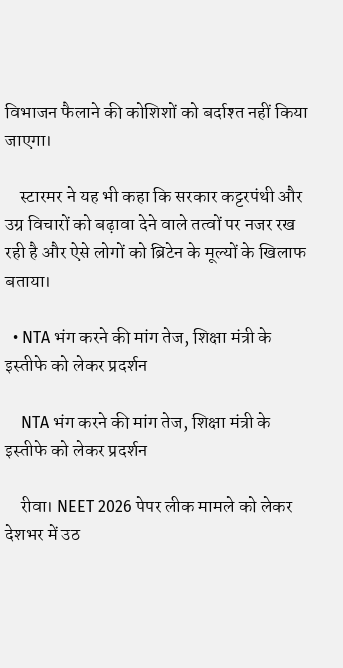विभाजन फैलाने की कोशिशों को बर्दाश्त नहीं किया जाएगा।

    स्टारमर ने यह भी कहा कि सरकार कट्टरपंथी और उग्र विचारों को बढ़ावा देने वाले तत्वों पर नजर रख रही है और ऐसे लोगों को ब्रिटेन के मूल्यों के खिलाफ बताया।

  • NTA भंग करने की मांग तेज, शिक्षा मंत्री के इस्तीफे को लेकर प्रदर्शन

    NTA भंग करने की मांग तेज, शिक्षा मंत्री के इस्तीफे को लेकर प्रदर्शन

    रीवा। NEET 2026 पेपर लीक मामले को लेकर देशभर में उठ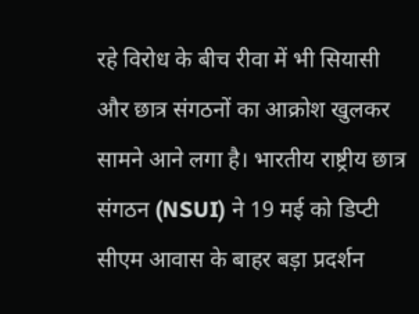रहे विरोध के बीच रीवा में भी सियासी और छात्र संगठनों का आक्रोश खुलकर सामने आने लगा है। भारतीय राष्ट्रीय छात्र संगठन (NSUI) ने 19 मई को डिप्टी सीएम आवास के बाहर बड़ा प्रदर्शन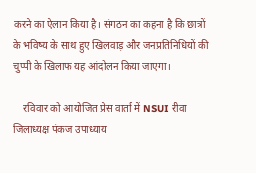करने का ऐलान किया है। संगठन का कहना है कि छात्रों के भविष्य के साथ हुए खिलवाड़ और जनप्रतिनिधियों की चुप्पी के खिलाफ यह आंदोलन किया जाएगा।

    रविवार को आयोजित प्रेस वार्ता में NSUI रीवा जिलाध्यक्ष पंकज उपाध्याय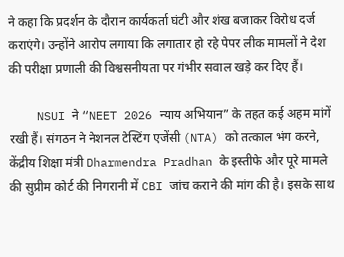ने कहा कि प्रदर्शन के दौरान कार्यकर्ता घंटी और शंख बजाकर विरोध दर्ज कराएंगे। उन्होंने आरोप लगाया कि लगातार हो रहे पेपर लीक मामलों ने देश की परीक्षा प्रणाली की विश्वसनीयता पर गंभीर सवाल खड़े कर दिए हैं।

    NSUI ने “NEET 2026 न्याय अभियान” के तहत कई अहम मांगें रखी हैं। संगठन ने नेशनल टेस्टिंग एजेंसी (NTA) को तत्काल भंग करने, केंद्रीय शिक्षा मंत्री Dharmendra Pradhan के इस्तीफे और पूरे मामले की सुप्रीम कोर्ट की निगरानी में CBI जांच कराने की मांग की है। इसके साथ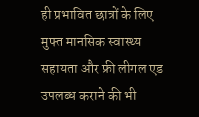ही प्रभावित छात्रों के लिए मुफ्त मानसिक स्वास्थ्य सहायता और फ्री लीगल एड उपलब्ध कराने की भी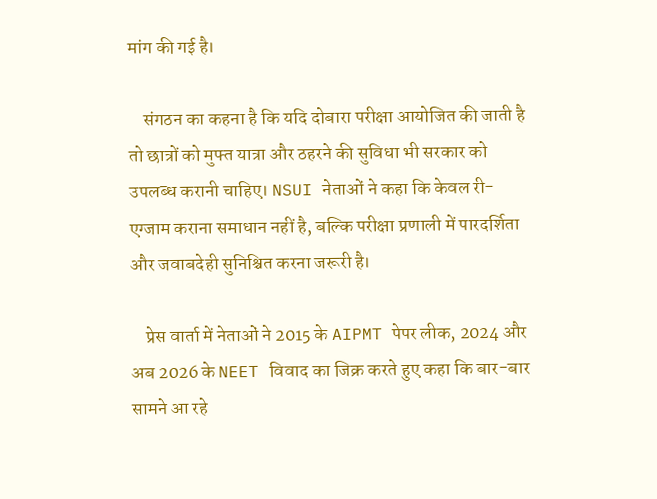मांग की गई है।

    संगठन का कहना है कि यदि दोबारा परीक्षा आयोजित की जाती है तो छात्रों को मुफ्त यात्रा और ठहरने की सुविधा भी सरकार को उपलब्ध करानी चाहिए। NSUI नेताओं ने कहा कि केवल री-एग्जाम कराना समाधान नहीं है, बल्कि परीक्षा प्रणाली में पारदर्शिता और जवाबदेही सुनिश्चित करना जरूरी है।

    प्रेस वार्ता में नेताओं ने 2015 के AIPMT पेपर लीक, 2024 और अब 2026 के NEET विवाद का जिक्र करते हुए कहा कि बार-बार सामने आ रहे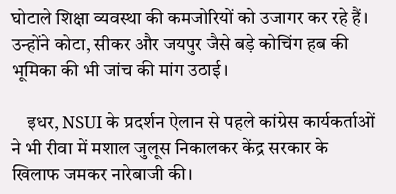घोटाले शिक्षा व्यवस्था की कमजोरियों को उजागर कर रहे हैं। उन्होंने कोटा, सीकर और जयपुर जैसे बड़े कोचिंग हब की भूमिका की भी जांच की मांग उठाई।

    इधर, NSUI के प्रदर्शन ऐलान से पहले कांग्रेस कार्यकर्ताओं ने भी रीवा में मशाल जुलूस निकालकर केंद्र सरकार के खिलाफ जमकर नारेबाजी की।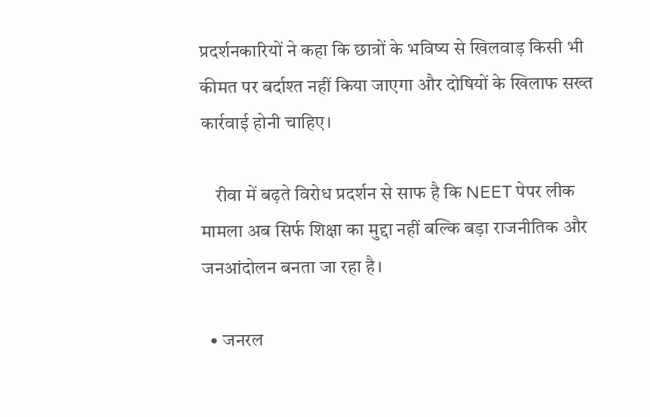प्रदर्शनकारियों ने कहा कि छात्रों के भविष्य से खिलवाड़ किसी भी कीमत पर बर्दाश्त नहीं किया जाएगा और दोषियों के खिलाफ सख्त कार्रवाई होनी चाहिए।

    रीवा में बढ़ते विरोध प्रदर्शन से साफ है कि NEET पेपर लीक मामला अब सिर्फ शिक्षा का मुद्दा नहीं बल्कि बड़ा राजनीतिक और जनआंदोलन बनता जा रहा है।

  • जनरल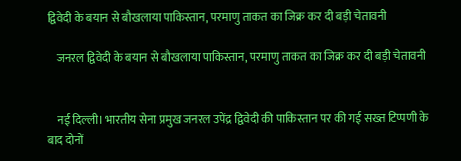द्विवेदी के बयान से बौखलाया पाकिस्तान, परमाणु ताकत का जिक्र कर दी बड़ी चेतावनी

    जनरल द्विवेदी के बयान से बौखलाया पाकिस्तान, परमाणु ताकत का जिक्र कर दी बड़ी चेतावनी


    नई दिल्ली। भारतीय सेना प्रमुख जनरल उपेंद्र द्विवेदी की पाकिस्तान पर की गई सख्त टिप्पणी के बाद दोनों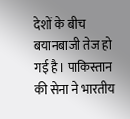देशों के बीच बयानबाजी तेज हो गई है। पाकिस्तान की सेना ने भारतीय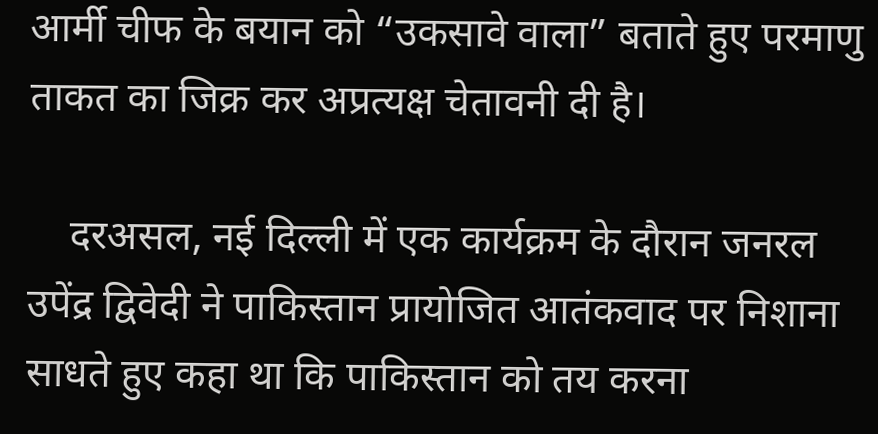आर्मी चीफ के बयान को “उकसावे वाला” बताते हुए परमाणु ताकत का जिक्र कर अप्रत्यक्ष चेतावनी दी है।

    दरअसल, नई दिल्ली में एक कार्यक्रम के दौरान जनरल उपेंद्र द्विवेदी ने पाकिस्तान प्रायोजित आतंकवाद पर निशाना साधते हुए कहा था कि पाकिस्तान को तय करना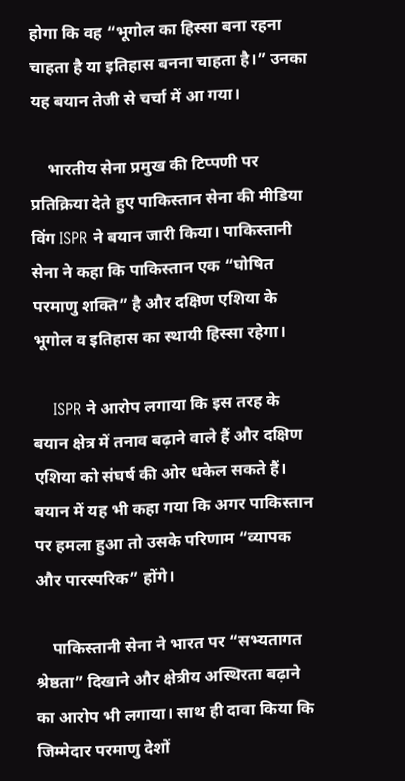होगा कि वह “भूगोल का हिस्सा बना रहना चाहता है या इतिहास बनना चाहता है।” उनका यह बयान तेजी से चर्चा में आ गया।

    भारतीय सेना प्रमुख की टिप्पणी पर प्रतिक्रिया देते हुए पाकिस्तान सेना की मीडिया विंग ISPR ने बयान जारी किया। पाकिस्तानी सेना ने कहा कि पाकिस्तान एक “घोषित परमाणु शक्ति” है और दक्षिण एशिया के भूगोल व इतिहास का स्थायी हिस्सा रहेगा।

    ISPR ने आरोप लगाया कि इस तरह के बयान क्षेत्र में तनाव बढ़ाने वाले हैं और दक्षिण एशिया को संघर्ष की ओर धकेल सकते हैं। बयान में यह भी कहा गया कि अगर पाकिस्तान पर हमला हुआ तो उसके परिणाम “व्यापक और पारस्परिक” होंगे।

    पाकिस्तानी सेना ने भारत पर “सभ्यतागत श्रेष्ठता” दिखाने और क्षेत्रीय अस्थिरता बढ़ाने का आरोप भी लगाया। साथ ही दावा किया कि जिम्मेदार परमाणु देशों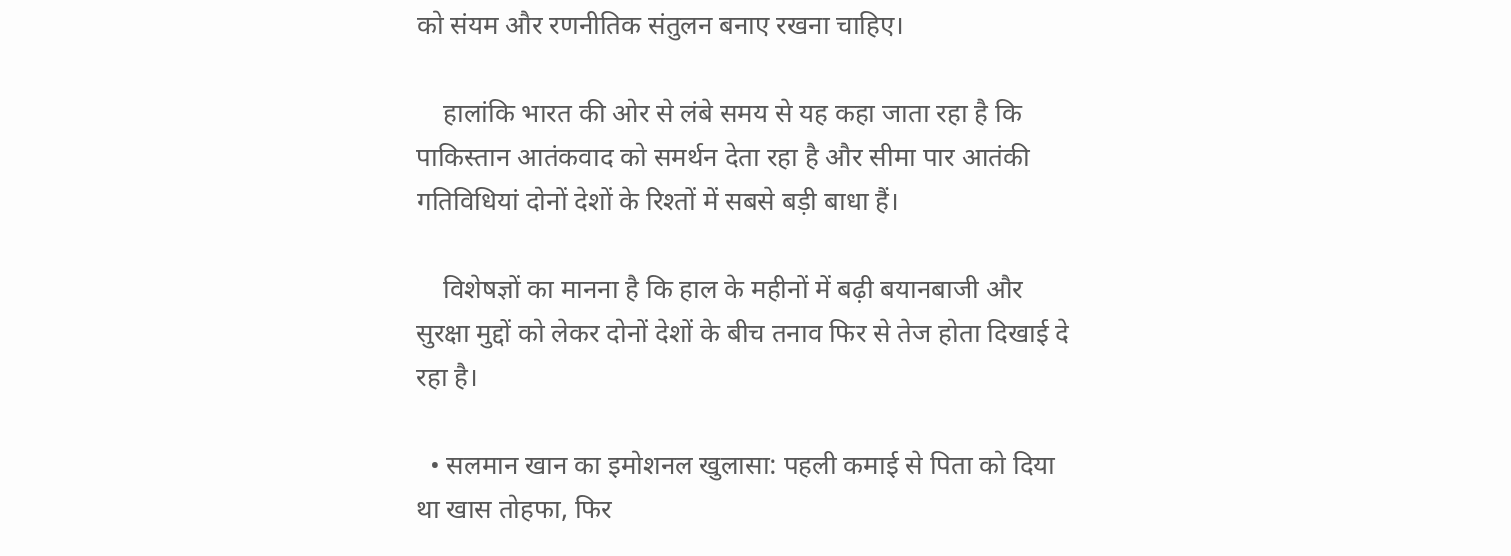को संयम और रणनीतिक संतुलन बनाए रखना चाहिए।

    हालांकि भारत की ओर से लंबे समय से यह कहा जाता रहा है कि पाकिस्तान आतंकवाद को समर्थन देता रहा है और सीमा पार आतंकी गतिविधियां दोनों देशों के रिश्तों में सबसे बड़ी बाधा हैं।

    विशेषज्ञों का मानना है कि हाल के महीनों में बढ़ी बयानबाजी और सुरक्षा मुद्दों को लेकर दोनों देशों के बीच तनाव फिर से तेज होता दिखाई दे रहा है।

  • सलमान खान का इमोशनल खुलासा: पहली कमाई से पिता को दिया था खास तोहफा, फिर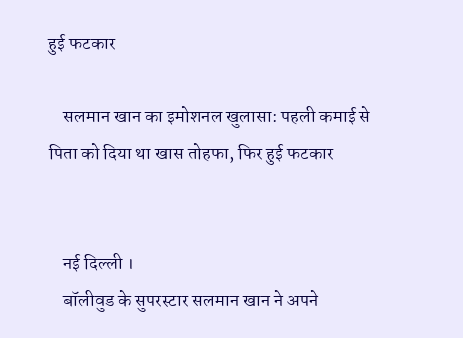हुई फटकार

    सलमान खान का इमोशनल खुलासा: पहली कमाई से पिता को दिया था खास तोहफा, फिर हुई फटकार


    नई दिल्ली ।
    बॉलीवुड के सुपरस्टार सलमान खान ने अपने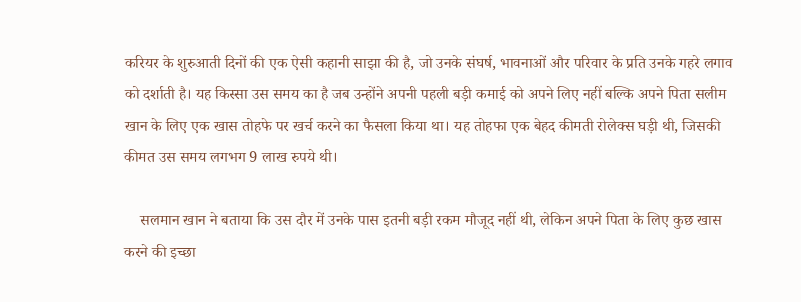करियर के शुरुआती दिनों की एक ऐसी कहानी साझा की है, जो उनके संघर्ष, भावनाओं और परिवार के प्रति उनके गहरे लगाव को दर्शाती है। यह किस्सा उस समय का है जब उन्होंने अपनी पहली बड़ी कमाई को अपने लिए नहीं बल्कि अपने पिता सलीम खान के लिए एक खास तोहफे पर खर्च करने का फैसला किया था। यह तोहफा एक बेहद कीमती रोलेक्स घड़ी थी, जिसकी कीमत उस समय लगभग 9 लाख रुपये थी।

    सलमान खान ने बताया कि उस दौर में उनके पास इतनी बड़ी रकम मौजूद नहीं थी, लेकिन अपने पिता के लिए कुछ खास करने की इच्छा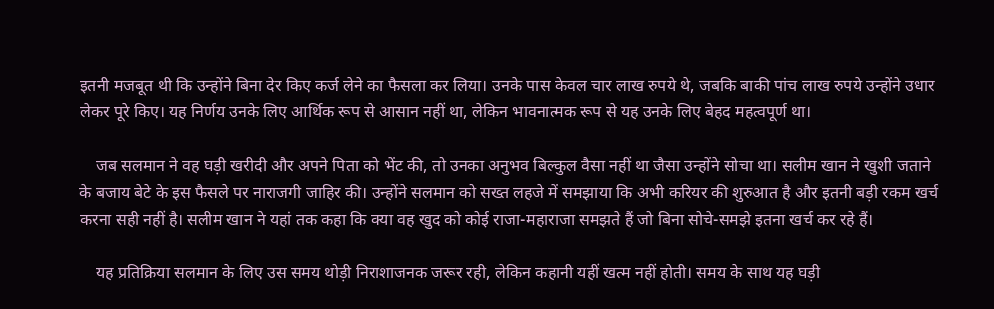इतनी मजबूत थी कि उन्होंने बिना देर किए कर्ज लेने का फैसला कर लिया। उनके पास केवल चार लाख रुपये थे, जबकि बाकी पांच लाख रुपये उन्होंने उधार लेकर पूरे किए। यह निर्णय उनके लिए आर्थिक रूप से आसान नहीं था, लेकिन भावनात्मक रूप से यह उनके लिए बेहद महत्वपूर्ण था।

    जब सलमान ने वह घड़ी खरीदी और अपने पिता को भेंट की, तो उनका अनुभव बिल्कुल वैसा नहीं था जैसा उन्होंने सोचा था। सलीम खान ने खुशी जताने के बजाय बेटे के इस फैसले पर नाराजगी जाहिर की। उन्होंने सलमान को सख्त लहजे में समझाया कि अभी करियर की शुरुआत है और इतनी बड़ी रकम खर्च करना सही नहीं है। सलीम खान ने यहां तक कहा कि क्या वह खुद को कोई राजा-महाराजा समझते हैं जो बिना सोचे-समझे इतना खर्च कर रहे हैं।

    यह प्रतिक्रिया सलमान के लिए उस समय थोड़ी निराशाजनक जरूर रही, लेकिन कहानी यहीं खत्म नहीं होती। समय के साथ यह घड़ी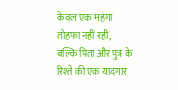केवल एक महंगा तोहफा नहीं रही, बल्कि पिता और पुत्र के रिश्ते की एक यादगार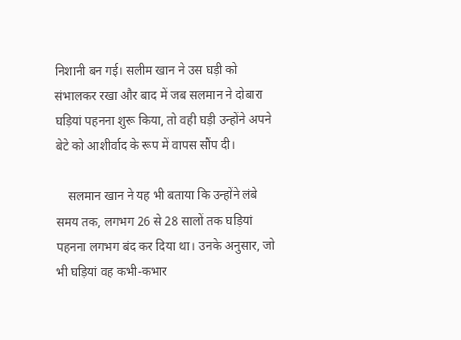निशानी बन गई। सलीम खान ने उस घड़ी को संभालकर रखा और बाद में जब सलमान ने दोबारा घड़ियां पहनना शुरू किया, तो वही घड़ी उन्होंने अपने बेटे को आशीर्वाद के रूप में वापस सौंप दी।

    सलमान खान ने यह भी बताया कि उन्होंने लंबे समय तक, लगभग 26 से 28 सालों तक घड़ियां पहनना लगभग बंद कर दिया था। उनके अनुसार, जो भी घड़ियां वह कभी-कभार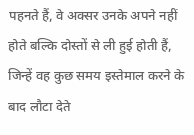पहनते हैं, वे अक्सर उनके अपने नहीं होते बल्कि दोस्तों से ली हुई होती हैं, जिन्हें वह कुछ समय इस्तेमाल करने के बाद लौटा देते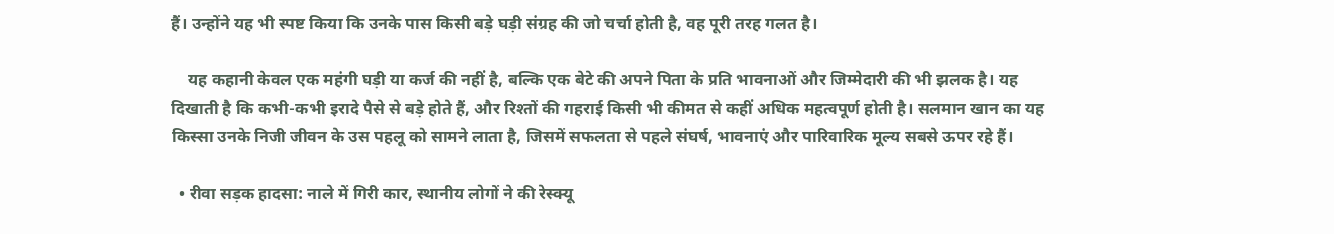हैं। उन्होंने यह भी स्पष्ट किया कि उनके पास किसी बड़े घड़ी संग्रह की जो चर्चा होती है, वह पूरी तरह गलत है।

    यह कहानी केवल एक महंगी घड़ी या कर्ज की नहीं है, बल्कि एक बेटे की अपने पिता के प्रति भावनाओं और जिम्मेदारी की भी झलक है। यह दिखाती है कि कभी-कभी इरादे पैसे से बड़े होते हैं, और रिश्तों की गहराई किसी भी कीमत से कहीं अधिक महत्वपूर्ण होती है। सलमान खान का यह किस्सा उनके निजी जीवन के उस पहलू को सामने लाता है, जिसमें सफलता से पहले संघर्ष, भावनाएं और पारिवारिक मूल्य सबसे ऊपर रहे हैं।

  • रीवा सड़क हादसा: नाले में गिरी कार, स्थानीय लोगों ने की रेस्क्यू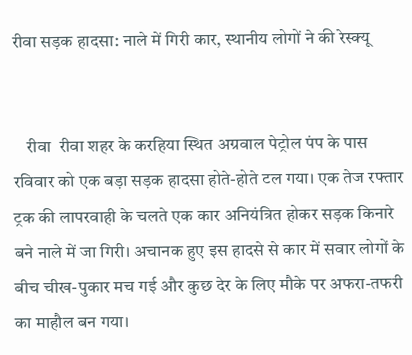रीवा सड़क हादसा: नाले में गिरी कार, स्थानीय लोगों ने की रेस्क्यू


    रीवा  रीवा शहर के करहिया स्थित अग्रवाल पेट्रोल पंप के पास रविवार को एक बड़ा सड़क हादसा होते-होते टल गया। एक तेज रफ्तार ट्रक की लापरवाही के चलते एक कार अनियंत्रित होकर सड़क किनारे बने नाले में जा गिरी। अचानक हुए इस हादसे से कार में सवार लोगों के बीच चीख-पुकार मच गई और कुछ देर के लिए मौके पर अफरा-तफरी का माहौल बन गया।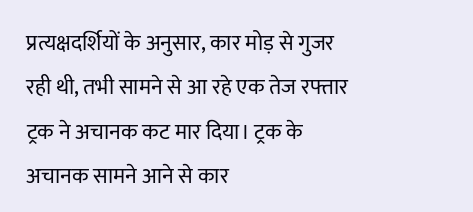प्रत्यक्षदर्शियों के अनुसार, कार मोड़ से गुजर रही थी, तभी सामने से आ रहे एक तेज रफ्तार ट्रक ने अचानक कट मार दिया। ट्रक के अचानक सामने आने से कार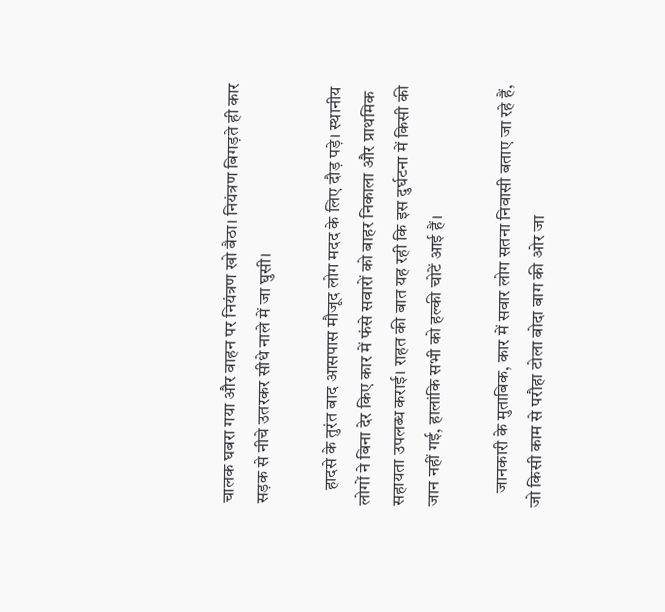चालक घबरा गया और वाहन पर नियंत्रण खो बैठा। नियंत्रण बिगड़ते ही कार सड़क से नीचे उतरकर सीधे नाले में जा घुसी।

    हादसे के तुरंत बाद आसपास मौजूद लोग मदद के लिए दौड़ पड़े। स्थानीय लोगों ने बिना देर किए कार में फंसे सवारों को बाहर निकाला और प्राथमिक सहायता उपलब्ध कराई। राहत की बात यह रही कि इस दुर्घटना में किसी की जान नहीं गई, हालांकि सभी को हल्की चोटें आई हैं।

    जानकारी के मुताबिक, कार में सवार लोग सतना निवासी बताए जा रहे हैं, जो किसी काम से परौहा टोला बोदा बाग की ओर जा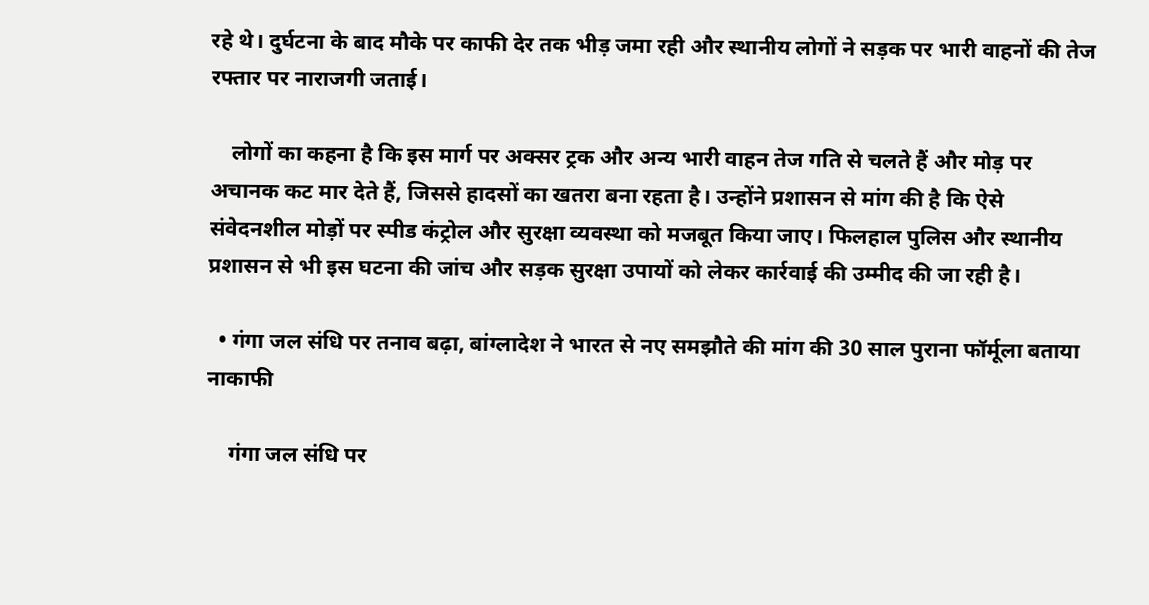रहे थे। दुर्घटना के बाद मौके पर काफी देर तक भीड़ जमा रही और स्थानीय लोगों ने सड़क पर भारी वाहनों की तेज रफ्तार पर नाराजगी जताई।

    लोगों का कहना है कि इस मार्ग पर अक्सर ट्रक और अन्य भारी वाहन तेज गति से चलते हैं और मोड़ पर अचानक कट मार देते हैं, जिससे हादसों का खतरा बना रहता है। उन्होंने प्रशासन से मांग की है कि ऐसे संवेदनशील मोड़ों पर स्पीड कंट्रोल और सुरक्षा व्यवस्था को मजबूत किया जाए। फिलहाल पुलिस और स्थानीय प्रशासन से भी इस घटना की जांच और सड़क सुरक्षा उपायों को लेकर कार्रवाई की उम्मीद की जा रही है।

  • गंगा जल संधि पर तनाव बढ़ा, बांग्लादेश ने भारत से नए समझौते की मांग की 30 साल पुराना फॉर्मूला बताया नाकाफी

    गंगा जल संधि पर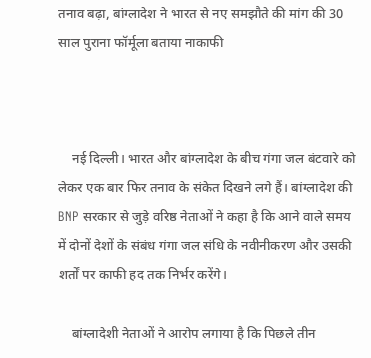तनाव बढ़ा, बांग्लादेश ने भारत से नए समझौते की मांग की 30 साल पुराना फॉर्मूला बताया नाकाफी



    नई दिल्ली। भारत और बांग्लादेश के बीच गंगा जल बंटवारे को लेकर एक बार फिर तनाव के संकेत दिखने लगे हैं। बांग्लादेश की BNP सरकार से जुड़े वरिष्ठ नेताओं ने कहा है कि आने वाले समय में दोनों देशों के संबंध गंगा जल संधि के नवीनीकरण और उसकी शर्तों पर काफी हद तक निर्भर करेंगे।

    बांग्लादेशी नेताओं ने आरोप लगाया है कि पिछले तीन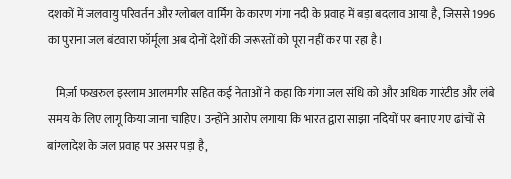दशकों में जलवायु परिवर्तन और ग्लोबल वार्मिंग के कारण गंगा नदी के प्रवाह में बड़ा बदलाव आया है, जिससे 1996 का पुराना जल बंटवारा फॉर्मूला अब दोनों देशों की जरूरतों को पूरा नहीं कर पा रहा है।

    मिर्ज़ा फखरुल इस्लाम आलमगीर सहित कई नेताओं ने कहा कि गंगा जल संधि को और अधिक गारंटीड और लंबे समय के लिए लागू किया जाना चाहिए। उन्होंने आरोप लगाया कि भारत द्वारा साझा नदियों पर बनाए गए ढांचों से बांग्लादेश के जल प्रवाह पर असर पड़ा है,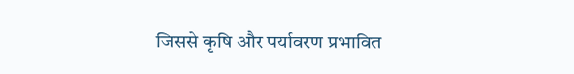जिससे कृषि और पर्यावरण प्रभावित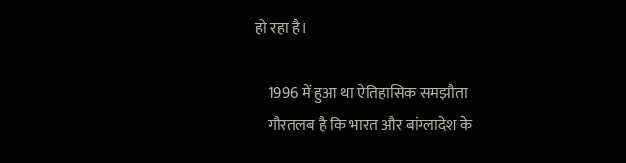हो रहा है।

    1996 में हुआ था ऐतिहासिक समझौता
    गौरतलब है कि भारत और बांग्लादेश के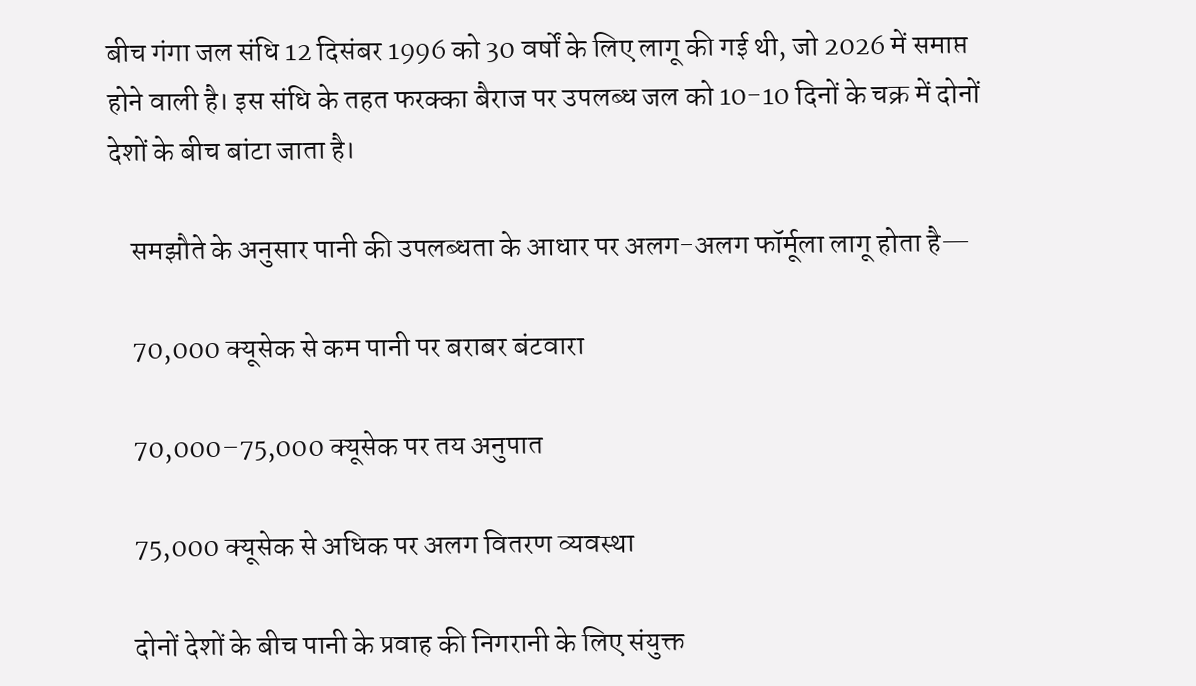बीच गंगा जल संधि 12 दिसंबर 1996 को 30 वर्षों के लिए लागू की गई थी, जो 2026 में समाप्त होने वाली है। इस संधि के तहत फरक्का बैराज पर उपलब्ध जल को 10-10 दिनों के चक्र में दोनों देशों के बीच बांटा जाता है।

    समझौते के अनुसार पानी की उपलब्धता के आधार पर अलग-अलग फॉर्मूला लागू होता है—

    70,000 क्यूसेक से कम पानी पर बराबर बंटवारा

    70,000–75,000 क्यूसेक पर तय अनुपात

    75,000 क्यूसेक से अधिक पर अलग वितरण व्यवस्था

    दोनों देशों के बीच पानी के प्रवाह की निगरानी के लिए संयुक्त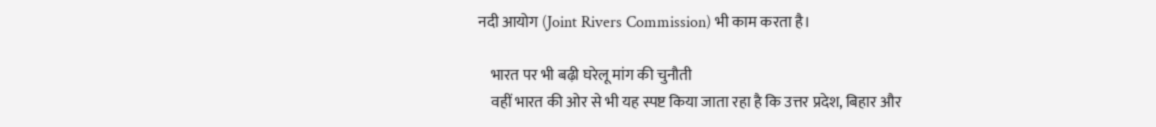नदी आयोग (Joint Rivers Commission) भी काम करता है।

    भारत पर भी बढ़ी घरेलू मांग की चुनौती
    वहीं भारत की ओर से भी यह स्पष्ट किया जाता रहा है कि उत्तर प्रदेश, बिहार और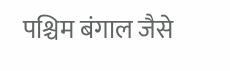पश्चिम बंगाल जैसे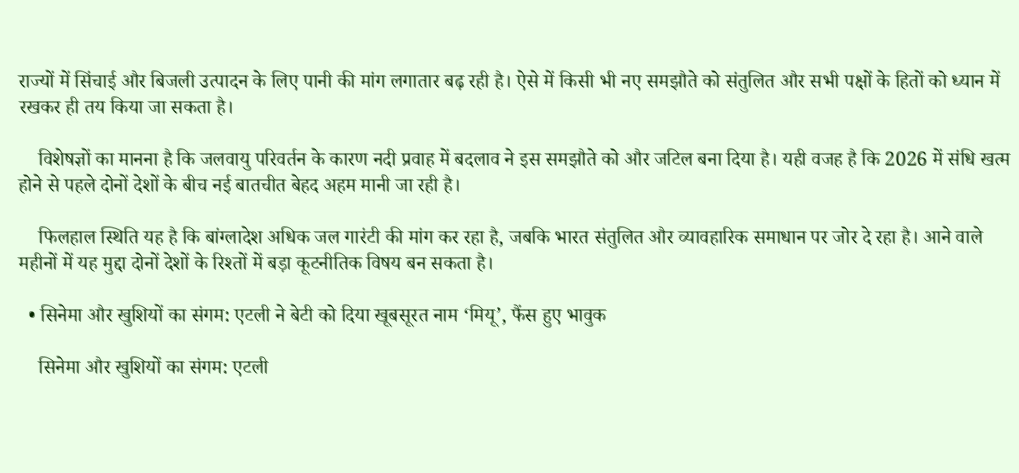राज्यों में सिंचाई और बिजली उत्पादन के लिए पानी की मांग लगातार बढ़ रही है। ऐसे में किसी भी नए समझौते को संतुलित और सभी पक्षों के हितों को ध्यान में रखकर ही तय किया जा सकता है।

    विशेषज्ञों का मानना है कि जलवायु परिवर्तन के कारण नदी प्रवाह में बदलाव ने इस समझौते को और जटिल बना दिया है। यही वजह है कि 2026 में संधि खत्म होने से पहले दोनों देशों के बीच नई बातचीत बेहद अहम मानी जा रही है।

    फिलहाल स्थिति यह है कि बांग्लादेश अधिक जल गारंटी की मांग कर रहा है, जबकि भारत संतुलित और व्यावहारिक समाधान पर जोर दे रहा है। आने वाले महीनों में यह मुद्दा दोनों देशों के रिश्तों में बड़ा कूटनीतिक विषय बन सकता है।

  • सिनेमा और खुशियों का संगम: एटली ने बेटी को दिया खूबसूरत नाम ‘मियू’, फैंस हुए भावुक

    सिनेमा और खुशियों का संगम: एटली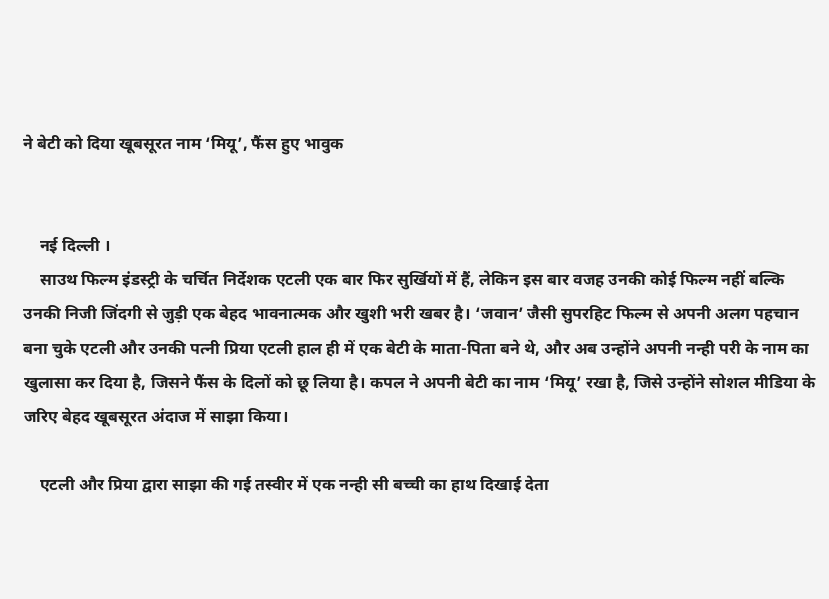ने बेटी को दिया खूबसूरत नाम ‘मियू’, फैंस हुए भावुक


    नई दिल्ली ।
    साउथ फिल्म इंडस्ट्री के चर्चित निर्देशक एटली एक बार फिर सुर्खियों में हैं, लेकिन इस बार वजह उनकी कोई फिल्म नहीं बल्कि उनकी निजी जिंदगी से जुड़ी एक बेहद भावनात्मक और खुशी भरी खबर है। ‘जवान’ जैसी सुपरहिट फिल्म से अपनी अलग पहचान बना चुके एटली और उनकी पत्नी प्रिया एटली हाल ही में एक बेटी के माता-पिता बने थे, और अब उन्होंने अपनी नन्ही परी के नाम का खुलासा कर दिया है, जिसने फैंस के दिलों को छू लिया है। कपल ने अपनी बेटी का नाम ‘मियू’ रखा है, जिसे उन्होंने सोशल मीडिया के जरिए बेहद खूबसूरत अंदाज में साझा किया।

    एटली और प्रिया द्वारा साझा की गई तस्वीर में एक नन्ही सी बच्ची का हाथ दिखाई देता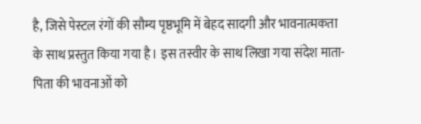है, जिसे पेस्टल रंगों की सौम्य पृष्ठभूमि में बेहद सादगी और भावनात्मकता के साथ प्रस्तुत किया गया है। इस तस्वीर के साथ लिखा गया संदेश माता-पिता की भावनाओं को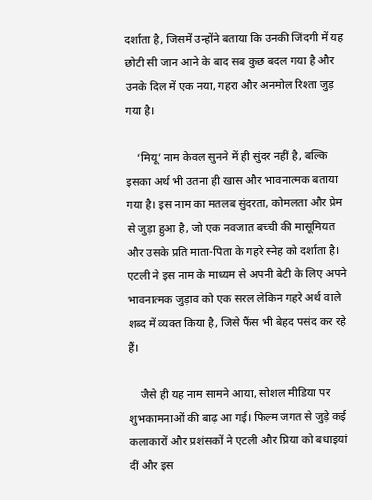दर्शाता है, जिसमें उन्होंने बताया कि उनकी जिंदगी में यह छोटी सी जान आने के बाद सब कुछ बदल गया है और उनके दिल में एक नया, गहरा और अनमोल रिश्ता जुड़ गया है।

    ‘मियू’ नाम केवल सुनने में ही सुंदर नहीं है, बल्कि इसका अर्थ भी उतना ही खास और भावनात्मक बताया गया है। इस नाम का मतलब सुंदरता, कोमलता और प्रेम से जुड़ा हुआ है, जो एक नवजात बच्ची की मासूमियत और उसके प्रति माता-पिता के गहरे स्नेह को दर्शाता है। एटली ने इस नाम के माध्यम से अपनी बेटी के लिए अपने भावनात्मक जुड़ाव को एक सरल लेकिन गहरे अर्थ वाले शब्द में व्यक्त किया है, जिसे फैंस भी बेहद पसंद कर रहे हैं।

    जैसे ही यह नाम सामने आया, सोशल मीडिया पर शुभकामनाओं की बाढ़ आ गई। फिल्म जगत से जुड़े कई कलाकारों और प्रशंसकों ने एटली और प्रिया को बधाइयां दीं और इस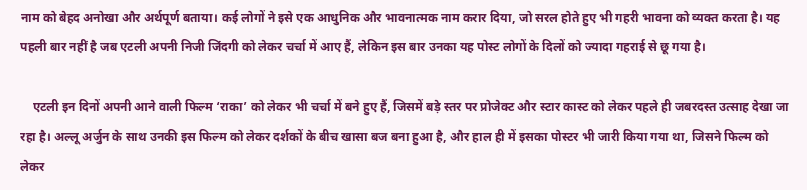नाम को बेहद अनोखा और अर्थपूर्ण बताया। कई लोगों ने इसे एक आधुनिक और भावनात्मक नाम करार दिया, जो सरल होते हुए भी गहरी भावना को व्यक्त करता है। यह पहली बार नहीं है जब एटली अपनी निजी जिंदगी को लेकर चर्चा में आए हैं, लेकिन इस बार उनका यह पोस्ट लोगों के दिलों को ज्यादा गहराई से छू गया है।

    एटली इन दिनों अपनी आने वाली फिल्म ‘राका’ को लेकर भी चर्चा में बने हुए हैं, जिसमें बड़े स्तर पर प्रोजेक्ट और स्टार कास्ट को लेकर पहले ही जबरदस्त उत्साह देखा जा रहा है। अल्लू अर्जुन के साथ उनकी इस फिल्म को लेकर दर्शकों के बीच खासा बज बना हुआ है, और हाल ही में इसका पोस्टर भी जारी किया गया था, जिसने फिल्म को लेकर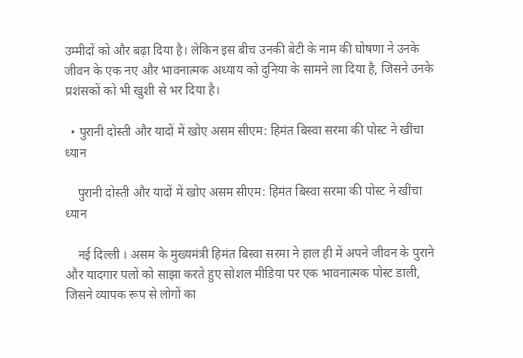उम्मीदों को और बढ़ा दिया है। लेकिन इस बीच उनकी बेटी के नाम की घोषणा ने उनके जीवन के एक नए और भावनात्मक अध्याय को दुनिया के सामने ला दिया है, जिसने उनके प्रशंसकों को भी खुशी से भर दिया है।

  • पुरानी दोस्ती और यादों में खोए असम सीएम: हिमंत बिस्वा सरमा की पोस्ट ने खींचा ध्यान

    पुरानी दोस्ती और यादों में खोए असम सीएम: हिमंत बिस्वा सरमा की पोस्ट ने खींचा ध्यान

    नई दिल्ली । असम के मुख्यमंत्री हिमंत बिस्वा सरमा ने हाल ही में अपने जीवन के पुराने और यादगार पलों को साझा करते हुए सोशल मीडिया पर एक भावनात्मक पोस्ट डाली, जिसने व्यापक रूप से लोगों का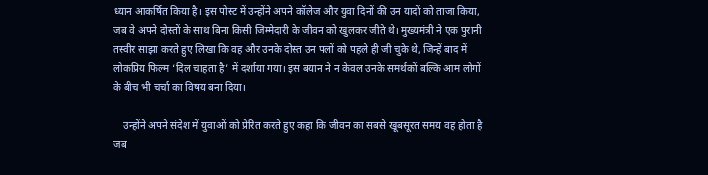ध्यान आकर्षित किया है। इस पोस्ट में उन्होंने अपने कॉलेज और युवा दिनों की उन यादों को ताजा किया, जब वे अपने दोस्तों के साथ बिना किसी जिम्मेदारी के जीवन को खुलकर जीते थे। मुख्यमंत्री ने एक पुरानी तस्वीर साझा करते हुए लिखा कि वह और उनके दोस्त उन पलों को पहले ही जी चुके थे, जिन्हें बाद में लोकप्रिय फिल्म ‘दिल चाहता है’ में दर्शाया गया। इस बयान ने न केवल उनके समर्थकों बल्कि आम लोगों के बीच भी चर्चा का विषय बना दिया।

    उन्होंने अपने संदेश में युवाओं को प्रेरित करते हुए कहा कि जीवन का सबसे खूबसूरत समय वह होता है जब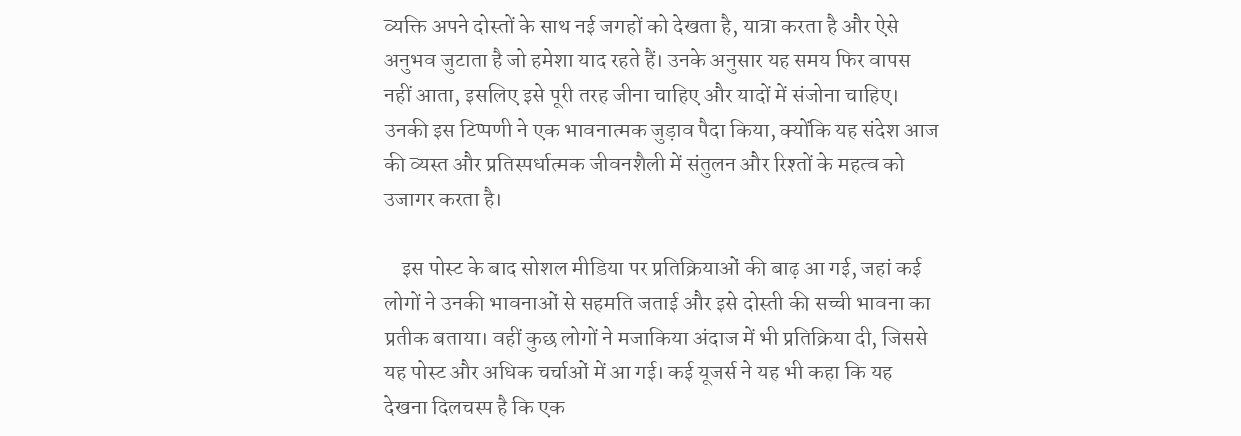व्यक्ति अपने दोस्तों के साथ नई जगहों को देखता है, यात्रा करता है और ऐसे अनुभव जुटाता है जो हमेशा याद रहते हैं। उनके अनुसार यह समय फिर वापस नहीं आता, इसलिए इसे पूरी तरह जीना चाहिए और यादों में संजोना चाहिए। उनकी इस टिप्पणी ने एक भावनात्मक जुड़ाव पैदा किया, क्योंकि यह संदेश आज की व्यस्त और प्रतिस्पर्धात्मक जीवनशैली में संतुलन और रिश्तों के महत्व को उजागर करता है।

    इस पोस्ट के बाद सोशल मीडिया पर प्रतिक्रियाओं की बाढ़ आ गई, जहां कई लोगों ने उनकी भावनाओं से सहमति जताई और इसे दोस्ती की सच्ची भावना का प्रतीक बताया। वहीं कुछ लोगों ने मजाकिया अंदाज में भी प्रतिक्रिया दी, जिससे यह पोस्ट और अधिक चर्चाओं में आ गई। कई यूजर्स ने यह भी कहा कि यह देखना दिलचस्प है कि एक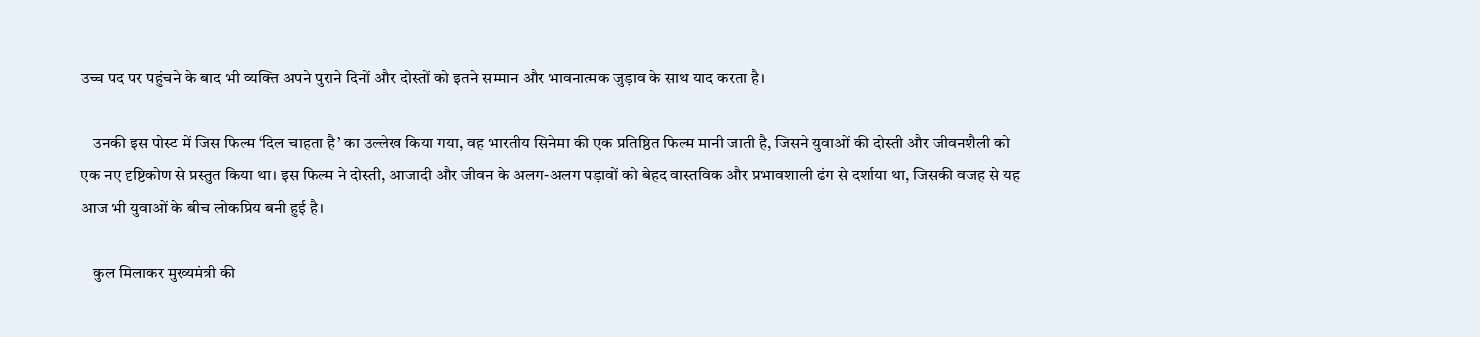उच्च पद पर पहुंचने के बाद भी व्यक्ति अपने पुराने दिनों और दोस्तों को इतने सम्मान और भावनात्मक जुड़ाव के साथ याद करता है।

    उनकी इस पोस्ट में जिस फिल्म ‘दिल चाहता है’ का उल्लेख किया गया, वह भारतीय सिनेमा की एक प्रतिष्ठित फिल्म मानी जाती है, जिसने युवाओं की दोस्ती और जीवनशैली को एक नए दृष्टिकोण से प्रस्तुत किया था। इस फिल्म ने दोस्ती, आजादी और जीवन के अलग-अलग पड़ावों को बेहद वास्तविक और प्रभावशाली ढंग से दर्शाया था, जिसकी वजह से यह आज भी युवाओं के बीच लोकप्रिय बनी हुई है।

    कुल मिलाकर मुख्यमंत्री की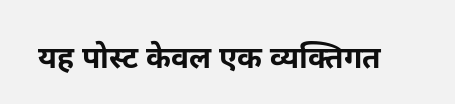यह पोस्ट केवल एक व्यक्तिगत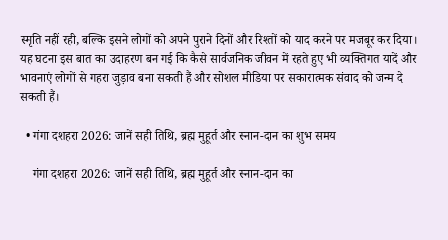स्मृति नहीं रही, बल्कि इसने लोगों को अपने पुराने दिनों और रिश्तों को याद करने पर मजबूर कर दिया। यह घटना इस बात का उदाहरण बन गई कि कैसे सार्वजनिक जीवन में रहते हुए भी व्यक्तिगत यादें और भावनाएं लोगों से गहरा जुड़ाव बना सकती हैं और सोशल मीडिया पर सकारात्मक संवाद को जन्म दे सकती हैं।

  • गंगा दशहरा 2026: जानें सही तिथि, ब्रह्म मुहूर्त और स्नान-दान का शुभ समय

    गंगा दशहरा 2026: जानें सही तिथि, ब्रह्म मुहूर्त और स्नान-दान का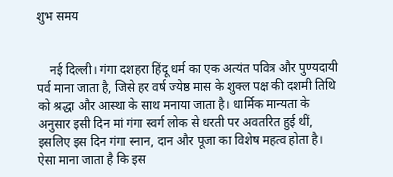शुभ समय


    नई दिल्ली। गंगा दशहरा हिंदू धर्म का एक अत्यंत पवित्र और पुण्यदायी पर्व माना जाता है, जिसे हर वर्ष ज्येष्ठ मास के शुक्ल पक्ष की दशमी तिथि को श्रद्धा और आस्था के साथ मनाया जाता है। धार्मिक मान्यता के अनुसार इसी दिन मां गंगा स्वर्ग लोक से धरती पर अवतरित हुई थीं, इसलिए इस दिन गंगा स्नान, दान और पूजा का विशेष महत्व होता है। ऐसा माना जाता है कि इस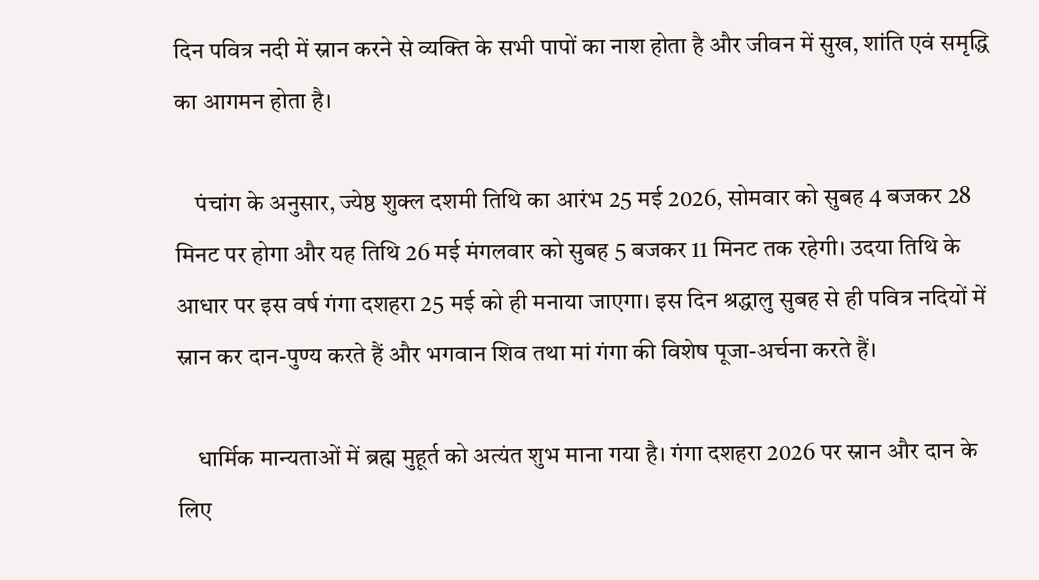दिन पवित्र नदी में स्नान करने से व्यक्ति के सभी पापों का नाश होता है और जीवन में सुख, शांति एवं समृद्धि का आगमन होता है।

    पंचांग के अनुसार, ज्येष्ठ शुक्ल दशमी तिथि का आरंभ 25 मई 2026, सोमवार को सुबह 4 बजकर 28 मिनट पर होगा और यह तिथि 26 मई मंगलवार को सुबह 5 बजकर 11 मिनट तक रहेगी। उदया तिथि के आधार पर इस वर्ष गंगा दशहरा 25 मई को ही मनाया जाएगा। इस दिन श्रद्धालु सुबह से ही पवित्र नदियों में स्नान कर दान-पुण्य करते हैं और भगवान शिव तथा मां गंगा की विशेष पूजा-अर्चना करते हैं।

    धार्मिक मान्यताओं में ब्रह्म मुहूर्त को अत्यंत शुभ माना गया है। गंगा दशहरा 2026 पर स्नान और दान के लिए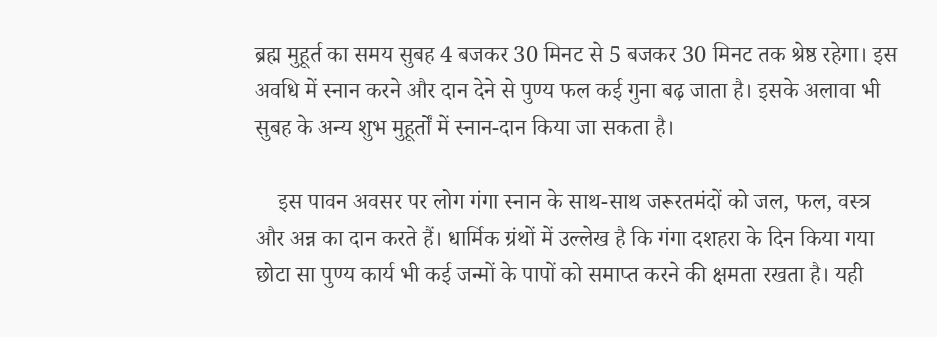ब्रह्म मुहूर्त का समय सुबह 4 बजकर 30 मिनट से 5 बजकर 30 मिनट तक श्रेष्ठ रहेगा। इस अवधि में स्नान करने और दान देने से पुण्य फल कई गुना बढ़ जाता है। इसके अलावा भी सुबह के अन्य शुभ मुहूर्तों में स्नान-दान किया जा सकता है।

    इस पावन अवसर पर लोग गंगा स्नान के साथ-साथ जरूरतमंदों को जल, फल, वस्त्र और अन्न का दान करते हैं। धार्मिक ग्रंथों में उल्लेख है कि गंगा दशहरा के दिन किया गया छोटा सा पुण्य कार्य भी कई जन्मों के पापों को समाप्त करने की क्षमता रखता है। यही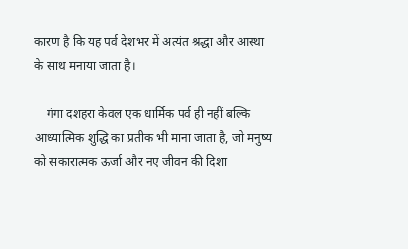कारण है कि यह पर्व देशभर में अत्यंत श्रद्धा और आस्था के साथ मनाया जाता है।

    गंगा दशहरा केवल एक धार्मिक पर्व ही नहीं बल्कि आध्यात्मिक शुद्धि का प्रतीक भी माना जाता है, जो मनुष्य को सकारात्मक ऊर्जा और नए जीवन की दिशा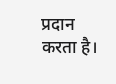प्रदान करता है।